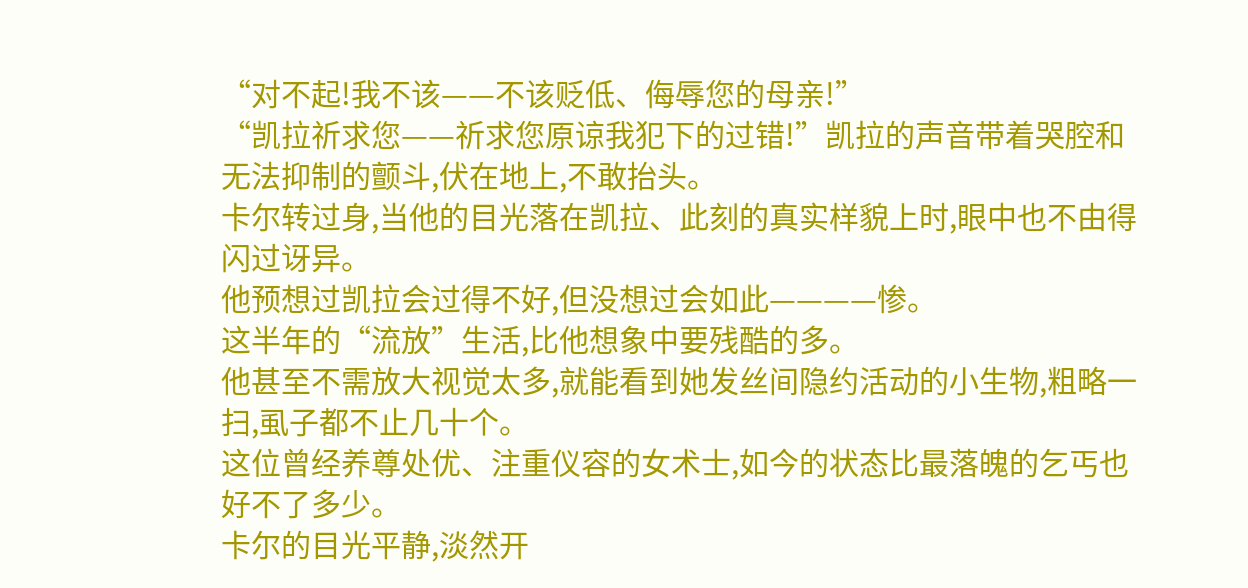“对不起!我不该——不该贬低、侮辱您的母亲!”
“凯拉祈求您——祈求您原谅我犯下的过错!”凯拉的声音带着哭腔和无法抑制的颤斗,伏在地上,不敢抬头。
卡尔转过身,当他的目光落在凯拉、此刻的真实样貌上时,眼中也不由得闪过讶异。
他预想过凯拉会过得不好,但没想过会如此————惨。
这半年的“流放”生活,比他想象中要残酷的多。
他甚至不需放大视觉太多,就能看到她发丝间隐约活动的小生物,粗略一扫,虱子都不止几十个。
这位曾经养尊处优、注重仪容的女术士,如今的状态比最落魄的乞丐也好不了多少。
卡尔的目光平静,淡然开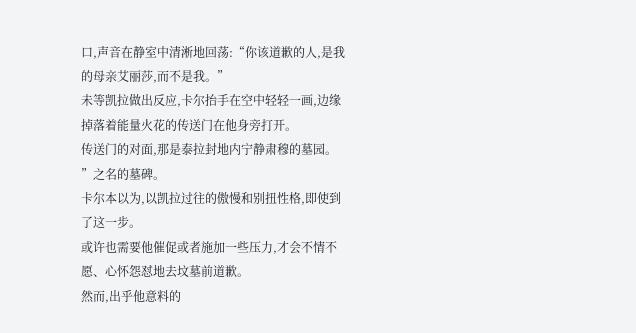口,声音在静室中清淅地回荡:“你该道歉的人,是我的母亲艾丽莎,而不是我。”
未等凯拉做出反应,卡尔抬手在空中轻轻一画,边缘掉落着能量火花的传送门在他身旁打开。
传送门的对面,那是泰拉封地内宁静肃穆的墓园。
”之名的墓碑。
卡尔本以为,以凯拉过往的傲慢和别扭性格,即使到了这一步。
或许也需要他催促或者施加一些压力,才会不情不愿、心怀怨怼地去坟墓前道歉。
然而,出乎他意料的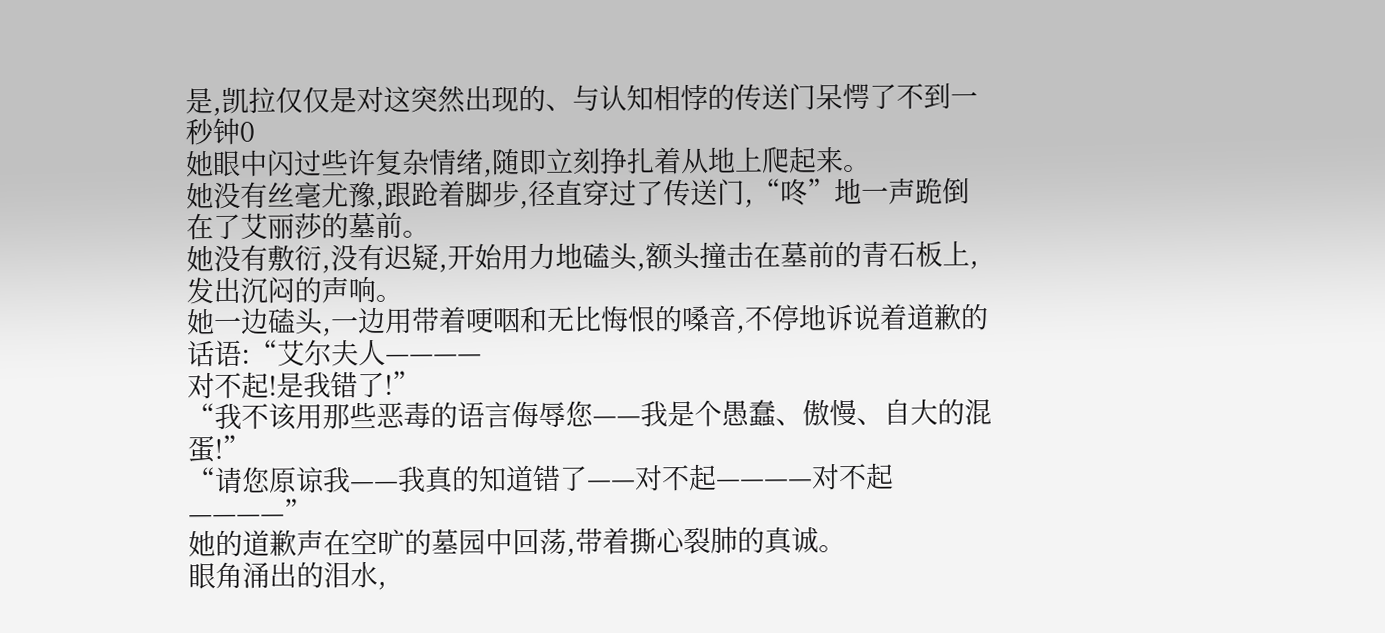是,凯拉仅仅是对这突然出现的、与认知相悖的传送门呆愕了不到一秒钟0
她眼中闪过些许复杂情绪,随即立刻挣扎着从地上爬起来。
她没有丝毫尤豫,跟跄着脚步,径直穿过了传送门,“咚”地一声跪倒在了艾丽莎的墓前。
她没有敷衍,没有迟疑,开始用力地磕头,额头撞击在墓前的青石板上,发出沉闷的声响。
她一边磕头,一边用带着哽咽和无比悔恨的嗓音,不停地诉说着道歉的话语:“艾尔夫人————
对不起!是我错了!”
“我不该用那些恶毒的语言侮辱您——我是个愚蠢、傲慢、自大的混蛋!”
“请您原谅我——我真的知道错了——对不起————对不起————”
她的道歉声在空旷的墓园中回荡,带着撕心裂肺的真诚。
眼角涌出的泪水,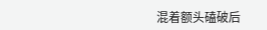混着额头磕破后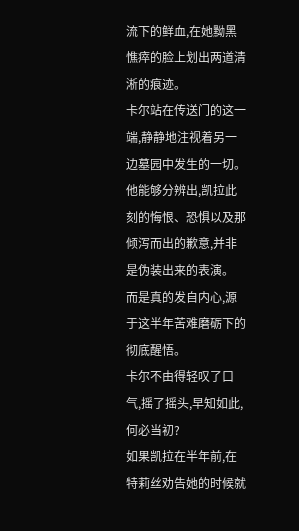流下的鲜血,在她黝黑憔瘁的脸上划出两道清淅的痕迹。
卡尔站在传送门的这一端,静静地注视着另一边墓园中发生的一切。
他能够分辨出,凯拉此刻的悔恨、恐惧以及那倾泻而出的歉意,并非是伪装出来的表演。
而是真的发自内心,源于这半年苦难磨砺下的彻底醒悟。
卡尔不由得轻叹了口气,摇了摇头,早知如此,何必当初?
如果凯拉在半年前,在特莉丝劝告她的时候就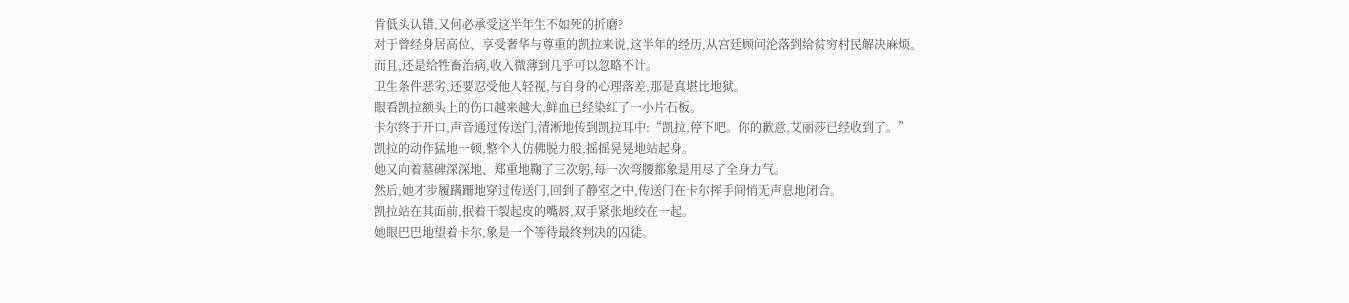肯低头认错,又何必承受这半年生不如死的折磨?
对于曾经身居高位、享受奢华与尊重的凯拉来说,这半年的经历,从宫廷顾问沦落到给贫穷村民解决麻烦。
而且,还是给牲畜治病,收入微薄到几乎可以忽略不计。
卫生条件恶劣,还要忍受他人轻视,与自身的心理落差,那是真堪比地狱。
眼看凯拉额头上的伤口越来越大,鲜血已经染红了一小片石板。
卡尔终于开口,声音通过传送门,清淅地传到凯拉耳中:“凯拉,停下吧。你的歉意,艾丽莎已经收到了。”
凯拉的动作猛地一顿,整个人仿佛脱力般,摇摇晃晃地站起身。
她又向着墓碑深深地、郑重地鞠了三次躬,每一次弯腰都象是用尽了全身力气。
然后,她才步履蹒跚地穿过传送门,回到了静室之中,传送门在卡尔挥手间悄无声息地闭合。
凯拉站在其面前,抿着干裂起皮的嘴唇,双手紧张地绞在一起。
她眼巴巴地望着卡尔,象是一个等待最终判决的囚徒。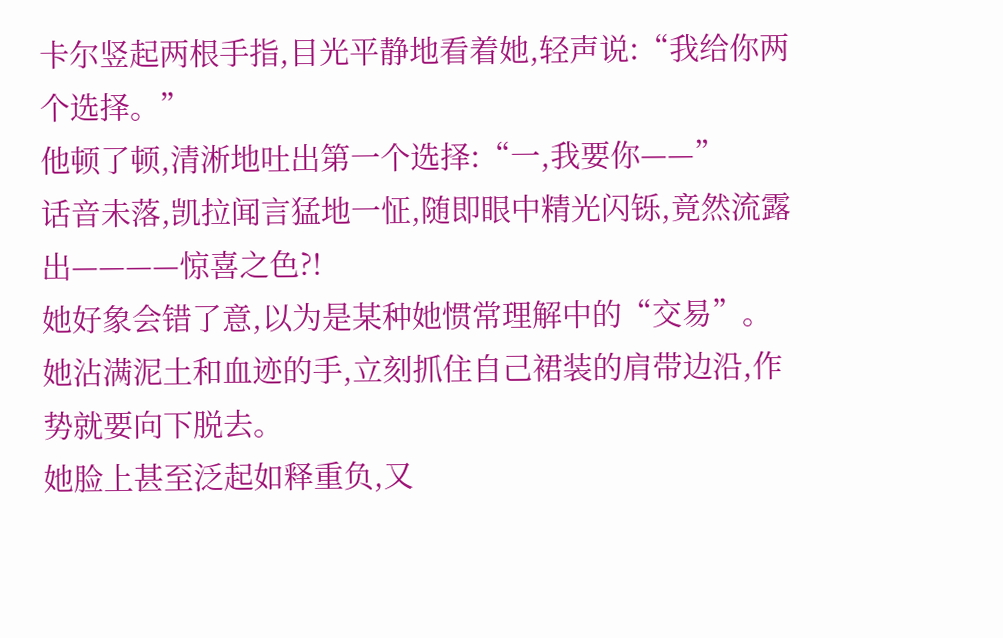卡尔竖起两根手指,目光平静地看着她,轻声说:“我给你两个选择。”
他顿了顿,清淅地吐出第一个选择:“一,我要你——”
话音未落,凯拉闻言猛地一怔,随即眼中精光闪铄,竟然流露出————惊喜之色?!
她好象会错了意,以为是某种她惯常理解中的“交易”。
她沾满泥土和血迹的手,立刻抓住自己裙装的肩带边沿,作势就要向下脱去。
她脸上甚至泛起如释重负,又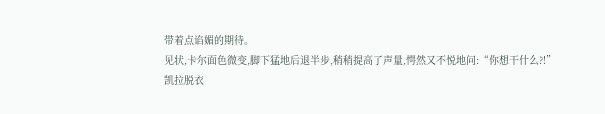带着点谄媚的期待。
见状,卡尔面色微变,脚下猛地后退半步,稍稍提高了声量,愕然又不悦地问:“你想干什么?!”
凯拉脱衣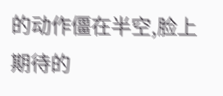的动作僵在半空,脸上期待的